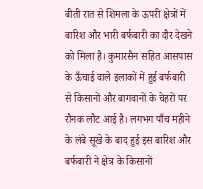बीती रात से शिमला के ऊपरी क्षेत्रों में बारिश और भारी बर्फबारी का दौर देखने को मिला है। कुमारसैन सहित आसपास के ऊँचाई वाले इलाकों में हुई बर्फबारी से किसानों और बागवानों के चेहरों पर रौनक लौट आई है। लगभग पाँच महीने के लंबे सूखे के बाद हुई इस बारिश और बर्फबारी ने क्षेत्र के किसानों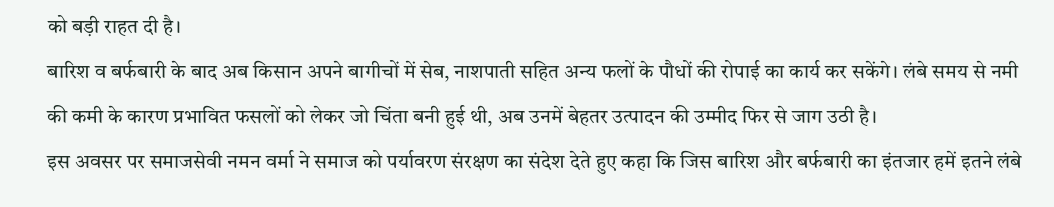को बड़ी राहत दी है।
बारिश व बर्फबारी के बाद अब किसान अपने बागीचों में सेब, नाशपाती सहित अन्य फलों के पौधों की रोपाई का कार्य कर सकेंगे। लंबे समय से नमी की कमी के कारण प्रभावित फसलों को लेकर जो चिंता बनी हुई थी, अब उनमें बेहतर उत्पादन की उम्मीद फिर से जाग उठी है।
इस अवसर पर समाजसेवी नमन वर्मा ने समाज को पर्यावरण संरक्षण का संदेश देते हुए कहा कि जिस बारिश और बर्फबारी का इंतजार हमें इतने लंबे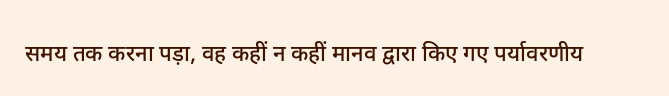समय तक करना पड़ा, वह कहीं न कहीं मानव द्वारा किए गए पर्यावरणीय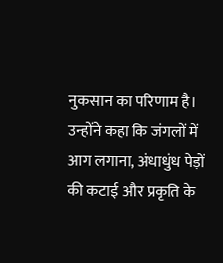नुकसान का परिणाम है। उन्होंने कहा कि जंगलों में आग लगाना, अंधाधुंध पेड़ों की कटाई और प्रकृति के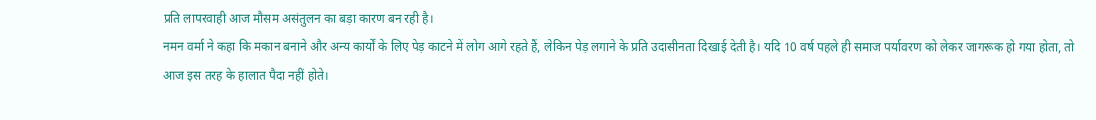प्रति लापरवाही आज मौसम असंतुलन का बड़ा कारण बन रही है।
नमन वर्मा ने कहा कि मकान बनाने और अन्य कार्यों के लिए पेड़ काटने में लोग आगे रहते हैं, लेकिन पेड़ लगाने के प्रति उदासीनता दिखाई देती है। यदि 10 वर्ष पहले ही समाज पर्यावरण को लेकर जागरूक हो गया होता, तो आज इस तरह के हालात पैदा नहीं होते।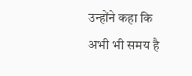उन्होंने कहा कि अभी भी समय है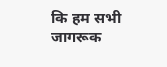कि हम सभी जागरूक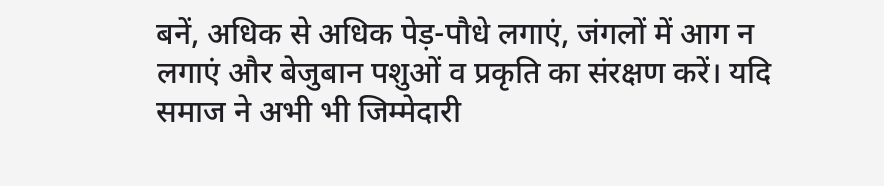बनें, अधिक से अधिक पेड़-पौधे लगाएं, जंगलों में आग न लगाएं और बेजुबान पशुओं व प्रकृति का संरक्षण करें। यदि समाज ने अभी भी जिम्मेदारी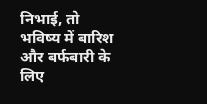निभाई, तो भविष्य में बारिश और बर्फबारी के लिए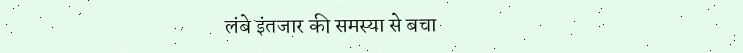लंबे इंतजार की समस्या से बचा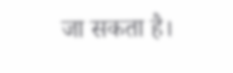जा सकता है।